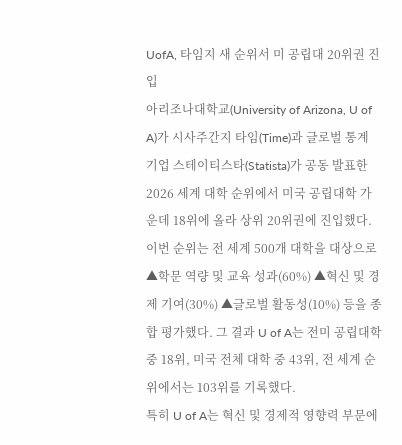UofA, 타임지 새 순위서 미 공립대 20위권 진입
아리조나대학교(University of Arizona, U of A)가 시사주간지 타임(Time)과 글로벌 통계 기업 스테이티스타(Statista)가 공동 발표한 2026 세계 대학 순위에서 미국 공립대학 가운데 18위에 올라 상위 20위권에 진입했다.
이번 순위는 전 세계 500개 대학을 대상으로 ▲학문 역량 및 교육 성과(60%) ▲혁신 및 경제 기여(30%) ▲글로벌 활동성(10%) 등을 종합 평가했다. 그 결과 U of A는 전미 공립대학 중 18위, 미국 전체 대학 중 43위, 전 세계 순위에서는 103위를 기록했다.
특히 U of A는 혁신 및 경제적 영향력 부문에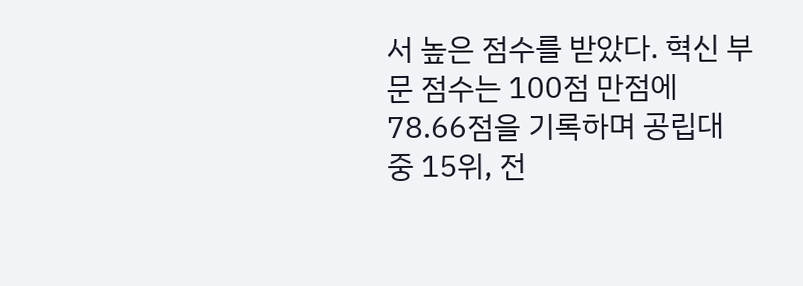서 높은 점수를 받았다. 혁신 부문 점수는 100점 만점에 78.66점을 기록하며 공립대 중 15위, 전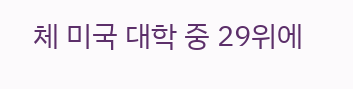체 미국 대학 중 29위에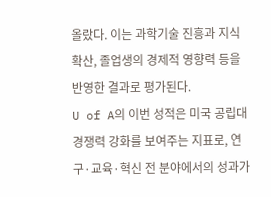올랐다. 이는 과학기술 진흥과 지식 확산, 졸업생의 경제적 영향력 등을 반영한 결과로 평가된다.
U of A의 이번 성적은 미국 공립대 경쟁력 강화를 보여주는 지표로, 연구·교육·혁신 전 분야에서의 성과가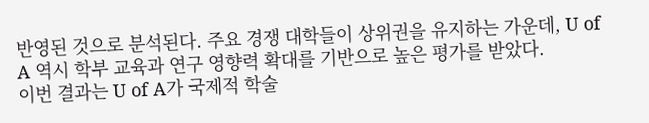반영된 것으로 분석된다. 주요 경쟁 대학들이 상위권을 유지하는 가운데, U of A 역시 학부 교육과 연구 영향력 확대를 기반으로 높은 평가를 받았다.
이번 결과는 U of A가 국제적 학술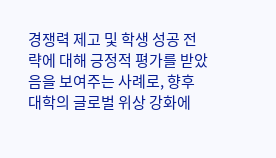경쟁력 제고 및 학생 성공 전략에 대해 긍정적 평가를 받았음을 보여주는 사례로, 향후 대학의 글로벌 위상 강화에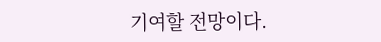기여할 전망이다.